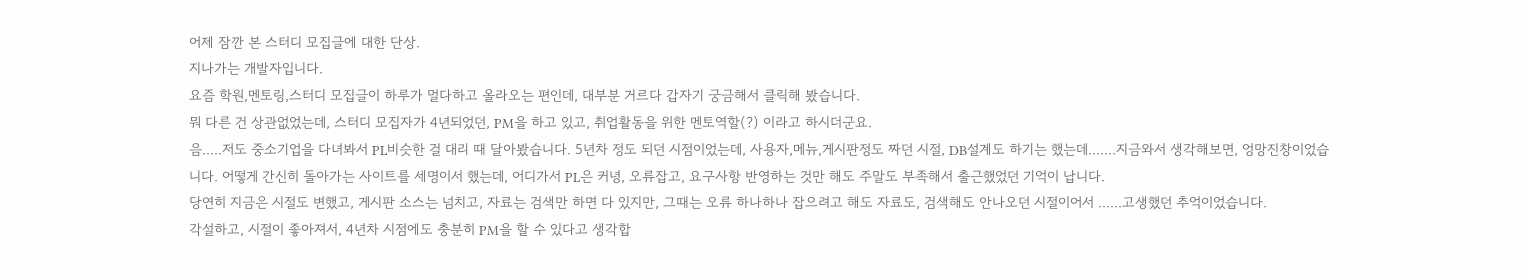어제 잠깐 본 스터디 모집글에 대한 단상.
지나가는 개발자입니다.
요즘 학원,멘토링,스터디 모집글이 하루가 멀다하고 올라오는 편인데, 대부분 거르다 갑자기 궁금해서 클릭해 봤습니다.
뭐 다른 건 상관없었는데, 스터디 모집자가 4년되었던, PM을 하고 있고, 취업활동을 위한 멘토역할(?) 이라고 하시더군요.
음.....저도 중소기업을 다녀봐서 PL비슷한 걸 대리 때 달아봤습니다. 5년차 정도 되던 시점이었는데, 사용자,메뉴,게시판정도 짜던 시절, DB설계도 하기는 했는데.......지금와서 생각해보면, 엉망진창이었습니다. 어떻게 간신히 돌아가는 사이트를 세명이서 했는데, 어디가서 PL은 커녕, 오류잡고, 요구사항 반영하는 것만 해도 주말도 부족해서 출근했었던 기억이 납니다.
당연히 지금은 시절도 변했고, 게시판 소스는 넘치고, 자료는 검색만 하면 다 있지만, 그때는 오류 하나하나 잡으려고 해도 자료도, 검색해도 안나오던 시절이어서 ......고생했던 추억이었습니다.
각설하고, 시절이 좋아져서, 4년차 시점에도 충분히 PM을 할 수 있다고 생각합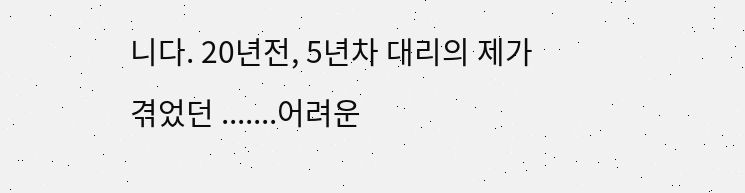니다. 20년전, 5년차 대리의 제가 겪었던 .......어려운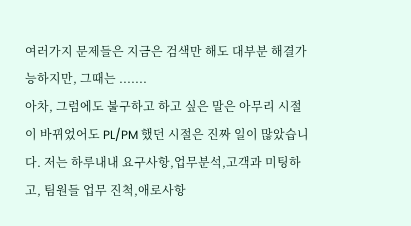여러가지 문제들은 지금은 검색만 해도 대부분 해결가능하지만, 그때는 .......
아차, 그럼에도 불구하고 하고 싶은 말은 아무리 시절이 바뀌었어도 PL/PM 했던 시절은 진짜 일이 많았습니다. 저는 하루내내 요구사항,업무분석,고객과 미팅하고, 팀원들 업무 진척,애로사항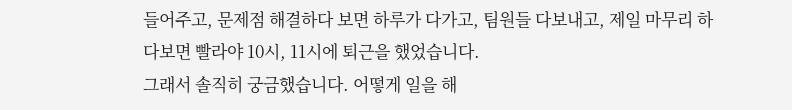들어주고, 문제점 해결하다 보면 하루가 다가고, 팀원들 다보내고, 제일 마무리 하다보면 빨라야 10시, 11시에 퇴근을 했었습니다.
그래서 솔직히 궁금했습니다. 어떻게 일을 해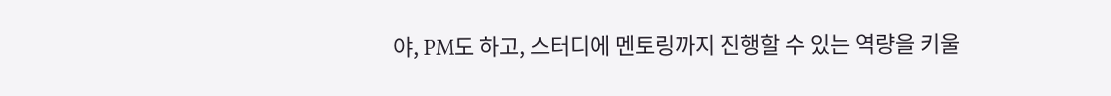야, PM도 하고, 스터디에 멘토링까지 진행할 수 있는 역량을 키울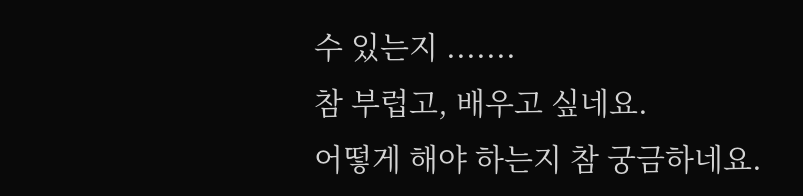수 있는지 .......
참 부럽고, 배우고 싶네요.
어떻게 해야 하는지 참 궁금하네요.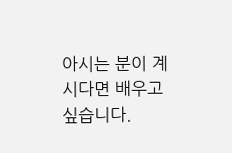아시는 분이 계시다면 배우고 싶습니다.